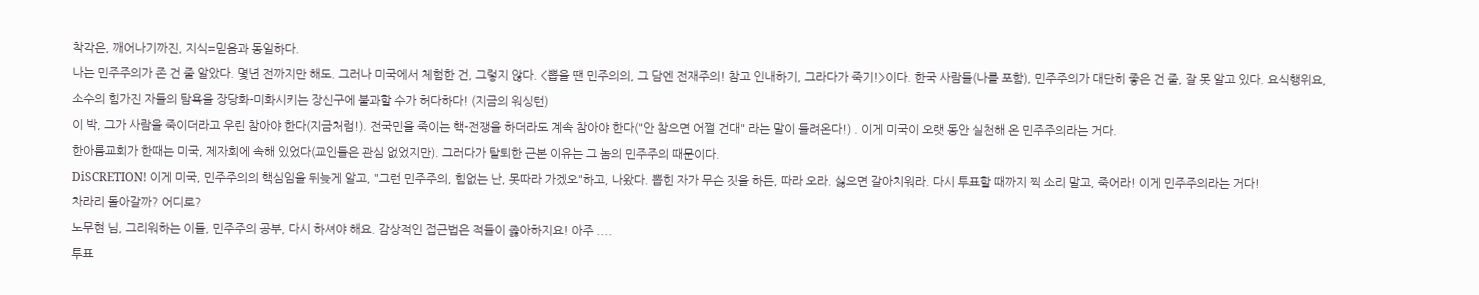착각은, 깨어나기까진, 지식=믿음과 동일하다.
나는 민주주의가 존 건 줄 알았다. 몇년 전까지만 해도. 그러나 미국에서 체험한 건, 그렇지 않다. <뽑을 땐 민주의의, 그 담엔 전재주의! 참고 인내하기, 그라다가 죽기!>이다. 한국 사람들(나를 포함), 민주주의가 대단히 좋은 건 줄, 잘 못 알고 있다. 요식행위요, 소수의 힘가진 자들의 탐욕을 장당화-미화시키는 장신구에 불과할 수가 허다하다! (지금의 워싱턴)
이 박, 그가 사람을 죽이더라고 우린 참아야 한다(지금처럼!). 전국민을 죽이는 핵-전쟁을 하더라도 계속 참아야 한다("안 참으면 어쩔 건대" 라는 말이 들려온다!) . 이게 미국이 오랫 동안 실천해 온 민주주의라는 거다.
한아름교회가 한때는 미국, 제자회에 속해 있었다(교인들은 관심 없었지만). 그러다가 탈퇴한 근본 이유는 그 놈의 민주주의 때문이다.
DiSCRETION! 이게 미국, 민주주의의 핵심임을 뒤늦게 알고, "그런 민주주의, 힘없는 난, 못따라 가겠오"하고, 나왔다. 뽑힌 자가 무슨 짓을 하든, 따라 오라. 싫으면 갈아치워라. 다시 투표할 때까지 찍 소리 말고, 죽어라! 이게 민주주의라는 거다!
차라리 돌아갈까? 어디로?
노무현 님, 그리워하는 이들, 민주주의 공부, 다시 하셔야 해요. 감상적인 접근법은 적들이 졿아하지요! 아주 ....
투표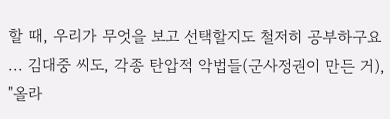할 때, 우리가 무엇을 보고 선택할지도 철저히 공부하구요 ... 김대중 씨도, 각종 탄압적 악법들(군사정권이 만든 거), "올라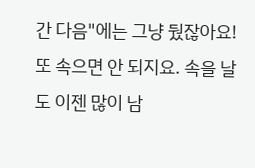간 다음"에는 그냥 뒀잖아요! 또 속으면 안 되지요. 속을 날도 이젠 많이 남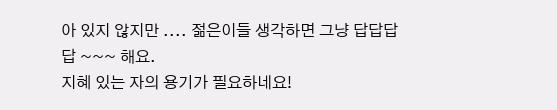아 있지 않지만 .... 젊은이들 생각하면 그냥 답답답답 ~~~ 해요.
지혜 있는 자의 용기가 필요하네요!